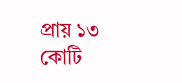প্রায় ১৩ কোটি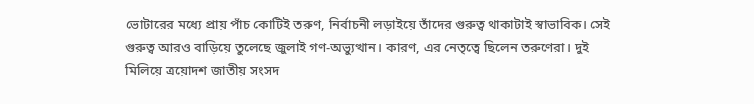ভোটারের মধ্যে প্রায় পাঁচ কোটিই তরুণ, নির্বাচনী লড়াইয়ে তাঁদের গুরুত্ব থাকাটাই স্বাভাবিক। সেই গুরুত্ব আরও বাড়িয়ে তুলেছে জুলাই গণ-অভ্যুত্থান। কারণ, এর নেতৃত্বে ছিলেন তরুণেরা। দুই মিলিয়ে ত্রয়োদশ জাতীয় সংসদ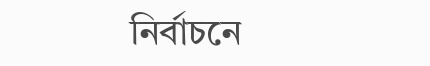নির্বাচনে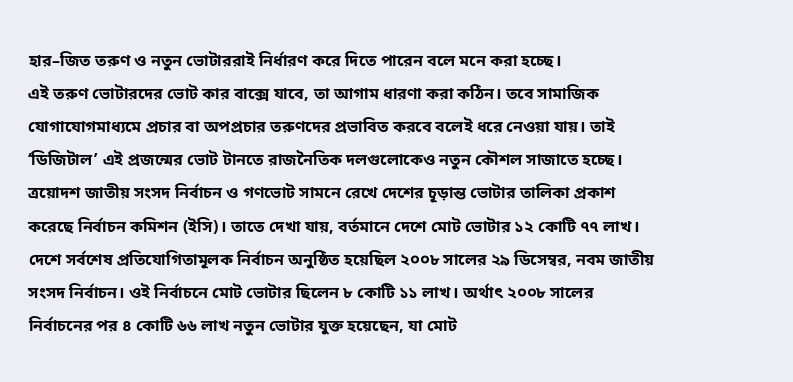হার–জিত তরুণ ও নতুন ভোটাররাই নির্ধারণ করে দিতে পারেন বলে মনে করা হচ্ছে।
এই তরুণ ভোটারদের ভোট কার বাক্সে যাবে, তা আগাম ধারণা করা কঠিন। তবে সামাজিক যোগাযোগমাধ্যমে প্রচার বা অপপ্রচার তরুণদের প্রভাবিত করবে বলেই ধরে নেওয়া যায়। তাই ‘ডিজিটাল’ এই প্রজন্মের ভোট টানতে রাজনৈতিক দলগুলোকেও নতুন কৌশল সাজাতে হচ্ছে।
ত্রয়োদশ জাতীয় সংসদ নির্বাচন ও গণভোট সামনে রেখে দেশের চূড়ান্ত ভোটার তালিকা প্রকাশ করেছে নির্বাচন কমিশন (ইসি)। তাতে দেখা যায়, বর্তমানে দেশে মোট ভোটার ১২ কোটি ৭৭ লাখ। দেশে সর্বশেষ প্রতিযোগিতামূলক নির্বাচন অনুষ্ঠিত হয়েছিল ২০০৮ সালের ২৯ ডিসেম্বর, নবম জাতীয় সংসদ নির্বাচন। ওই নির্বাচনে মোট ভোটার ছিলেন ৮ কোটি ১১ লাখ। অর্থাৎ ২০০৮ সালের নির্বাচনের পর ৪ কোটি ৬৬ লাখ নতুন ভোটার যুক্ত হয়েছেন, যা মোট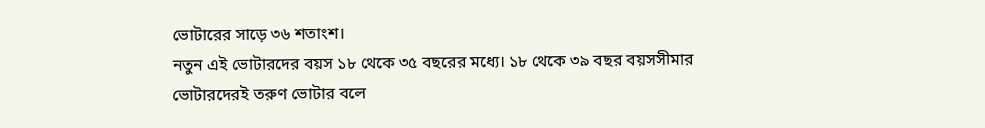ভোটারের সাড়ে ৩৬ শতাংশ।
নতুন এই ভোটারদের বয়স ১৮ থেকে ৩৫ বছরের মধ্যে। ১৮ থেকে ৩৯ বছর বয়সসীমার ভোটারদেরই তরুণ ভোটার বলে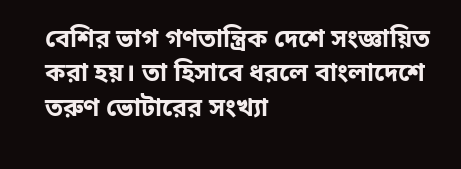বেশির ভাগ গণতান্ত্রিক দেশে সংজ্ঞায়িত করা হয়। তা হিসাবে ধরলে বাংলাদেশে তরুণ ভোটারের সংখ্যা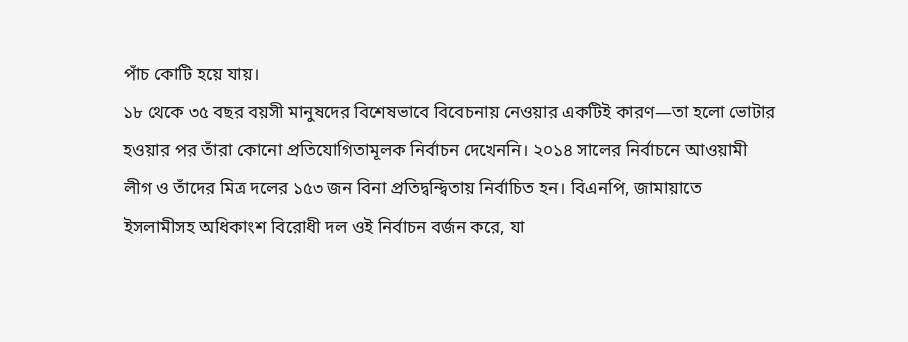পাঁচ কোটি হয়ে যায়।
১৮ থেকে ৩৫ বছর বয়সী মানুষদের বিশেষভাবে বিবেচনায় নেওয়ার একটিই কারণ—তা হলো ভোটার হওয়ার পর তাঁরা কোনো প্রতিযোগিতামূলক নির্বাচন দেখেননি। ২০১৪ সালের নির্বাচনে আওয়ামী লীগ ও তাঁদের মিত্র দলের ১৫৩ জন বিনা প্রতিদ্বন্দ্বিতায় নির্বাচিত হন। বিএনপি, জামায়াতে ইসলামীসহ অধিকাংশ বিরোধী দল ওই নির্বাচন বর্জন করে, যা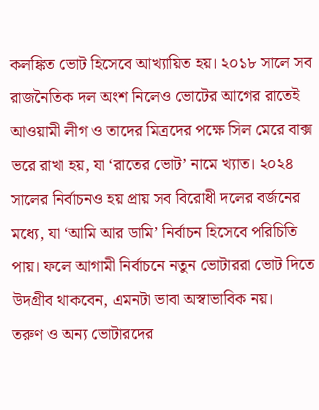কলঙ্কিত ভোট হিসেবে আখ্যায়িত হয়। ২০১৮ সালে সব রাজনৈতিক দল অংশ নিলেও ভোটের আগের রাতেই আওয়ামী লীগ ও তাদের মিত্রদের পক্ষে সিল মেরে বাক্স ভরে রাখা হয়, যা ‘রাতের ভোট’ নামে খ্যাত। ২০২৪ সালের নির্বাচনও হয় প্রায় সব বিরোধী দলের বর্জনের মধ্যে, যা ‘আমি আর ডামি’ নির্বাচন হিসেবে পরিচিতি পায়। ফলে আগামী নির্বাচনে নতুন ভোটাররা ভোট দিতে উদগ্রীব থাকবেন, এমনটা ভাবা অস্বাভাবিক নয়।
তরুণ ও অন্য ভোটারদের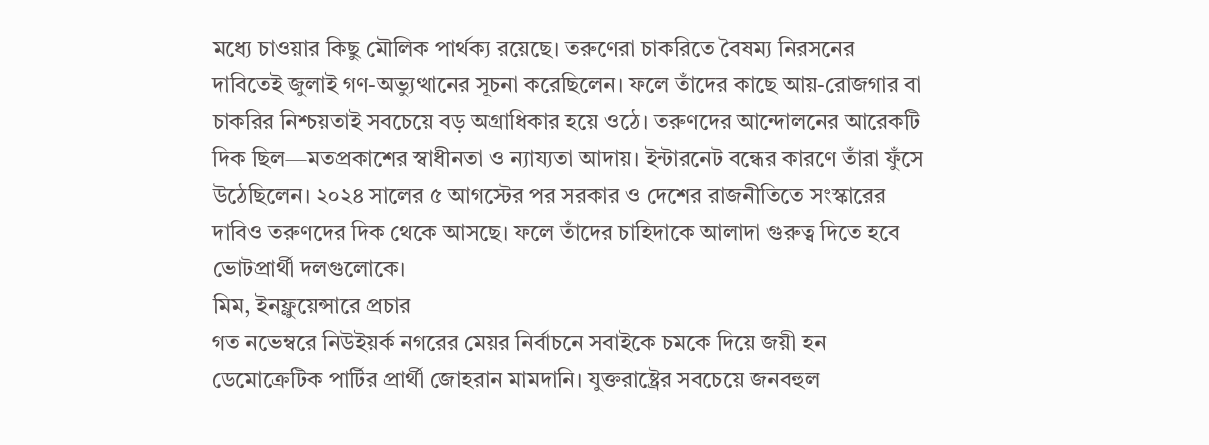মধ্যে চাওয়ার কিছু মৌলিক পার্থক্য রয়েছে। তরুণেরা চাকরিতে বৈষম্য নিরসনের দাবিতেই জুলাই গণ-অভ্যুত্থানের সূচনা করেছিলেন। ফলে তাঁদের কাছে আয়-রোজগার বা চাকরির নিশ্চয়তাই সবচেয়ে বড় অগ্রাধিকার হয়ে ওঠে। তরুণদের আন্দোলনের আরেকটি দিক ছিল—মতপ্রকাশের স্বাধীনতা ও ন্যায্যতা আদায়। ইন্টারনেট বন্ধের কারণে তাঁরা ফুঁসে উঠেছিলেন। ২০২৪ সালের ৫ আগস্টের পর সরকার ও দেশের রাজনীতিতে সংস্কারের দাবিও তরুণদের দিক থেকে আসছে। ফলে তাঁদের চাহিদাকে আলাদা গুরুত্ব দিতে হবে ভোটপ্রার্থী দলগুলোকে।
মিম, ইনফ্লুয়েন্সারে প্রচার
গত নভেম্বরে নিউইয়র্ক নগরের মেয়র নির্বাচনে সবাইকে চমকে দিয়ে জয়ী হন ডেমোক্রেটিক পার্টির প্রার্থী জোহরান মামদানি। যুক্তরাষ্ট্রের সবচেয়ে জনবহুল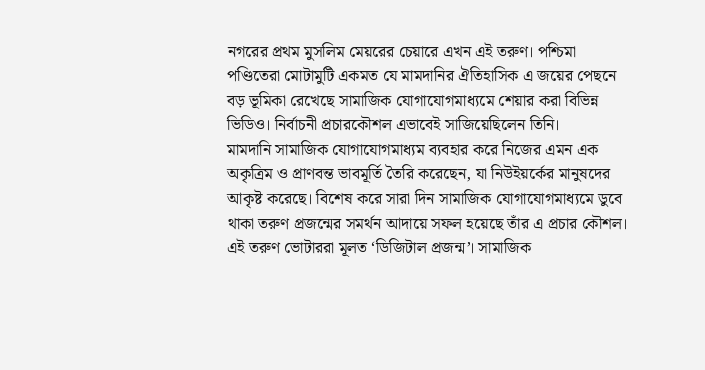নগরের প্রথম মুসলিম মেয়রের চেয়ারে এখন এই তরুণ। পশ্চিমা পণ্ডিতেরা মোটামুটি একমত যে মামদানির ঐতিহাসিক এ জয়ের পেছনে বড় ভূমিকা রেখেছে সামাজিক যোগাযোগমাধ্যমে শেয়ার করা বিভিন্ন ভিডিও। নির্বাচনী প্রচারকৌশল এভাবেই সাজিয়েছিলেন তিনি।
মামদানি সামাজিক যোগাযোগমাধ্যম ব্যবহার করে নিজের এমন এক অকৃত্রিম ও প্রাণবন্ত ভাবমূর্তি তৈরি করেছেন, যা নিউইয়র্কের মানুষদের আকৃষ্ট করেছে। বিশেষ করে সারা দিন সামাজিক যোগাযোগমাধ্যমে ডুবে থাকা তরুণ প্রজন্মের সমর্থন আদায়ে সফল হয়েছে তাঁর এ প্রচার কৌশল।
এই তরুণ ভোটাররা মূলত ‘ডিজিটাল প্রজন্ম’। সামাজিক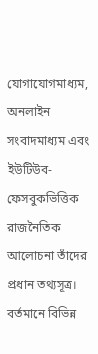যোগাযোগমাধ্যম, অনলাইন সংবাদমাধ্যম এবং ইউটিউব-ফেসবুকভিত্তিক রাজনৈতিক আলোচনা তাঁদের প্রধান তথ্যসূত্র। বর্তমানে বিভিন্ন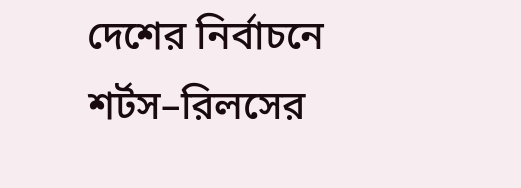দেশের নির্বাচনে শর্টস–রিলসের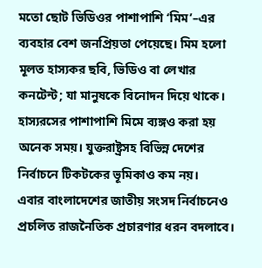মতো ছোট ভিডিওর পাশাপাশি ‘মিম’–এর ব্যবহার বেশ জনপ্রিয়তা পেয়েছে। মিম হলো মূলত হাস্যকর ছবি, ভিডিও বা লেখার কনটেন্ট; যা মানুষকে বিনোদন দিয়ে থাকে। হাস্যরসের পাশাপাশি মিমে ব্যঙ্গও করা হয় অনেক সময়। যুক্তরাষ্ট্রসহ বিভিন্ন দেশের নির্বাচনে টিকটকের ভূমিকাও কম নয়।
এবার বাংলাদেশের জাতীয় সংসদ নির্বাচনেও প্রচলিত রাজনৈতিক প্রচারণার ধরন বদলাবে।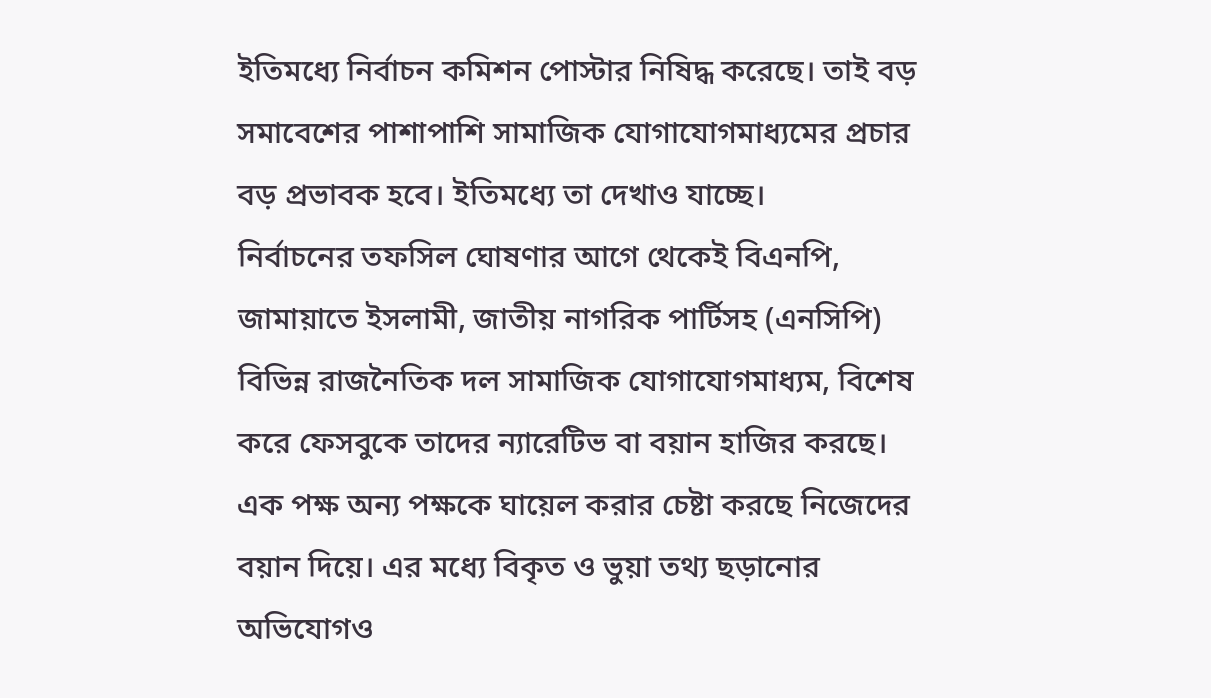ইতিমধ্যে নির্বাচন কমিশন পোস্টার নিষিদ্ধ করেছে। তাই বড় সমাবেশের পাশাপাশি সামাজিক যোগাযোগমাধ্যমের প্রচার বড় প্রভাবক হবে। ইতিমধ্যে তা দেখাও যাচ্ছে।
নির্বাচনের তফসিল ঘোষণার আগে থেকেই বিএনপি, জামায়াতে ইসলামী, জাতীয় নাগরিক পার্টিসহ (এনসিপি) বিভিন্ন রাজনৈতিক দল সামাজিক যোগাযোগমাধ্যম, বিশেষ করে ফেসবুকে তাদের ন্যারেটিভ বা বয়ান হাজির করছে। এক পক্ষ অন্য পক্ষকে ঘায়েল করার চেষ্টা করছে নিজেদের বয়ান দিয়ে। এর মধ্যে বিকৃত ও ভুয়া তথ্য ছড়ানোর অভিযোগও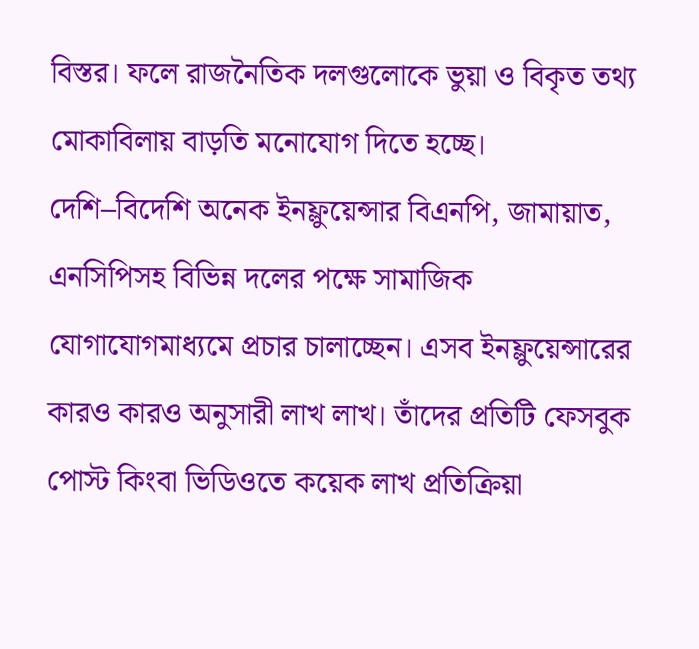বিস্তর। ফলে রাজনৈতিক দলগুলোকে ভুয়া ও বিকৃত তথ্য মোকাবিলায় বাড়তি মনোযোগ দিতে হচ্ছে।
দেশি–বিদেশি অনেক ইনফ্লুয়েন্সার বিএনপি, জামায়াত, এনসিপিসহ বিভিন্ন দলের পক্ষে সামাজিক যোগাযোগমাধ্যমে প্রচার চালাচ্ছেন। এসব ইনফ্লুয়েন্সারের কারও কারও অনুসারী লাখ লাখ। তাঁদের প্রতিটি ফেসবুক পোস্ট কিংবা ভিডিওতে কয়েক লাখ প্রতিক্রিয়া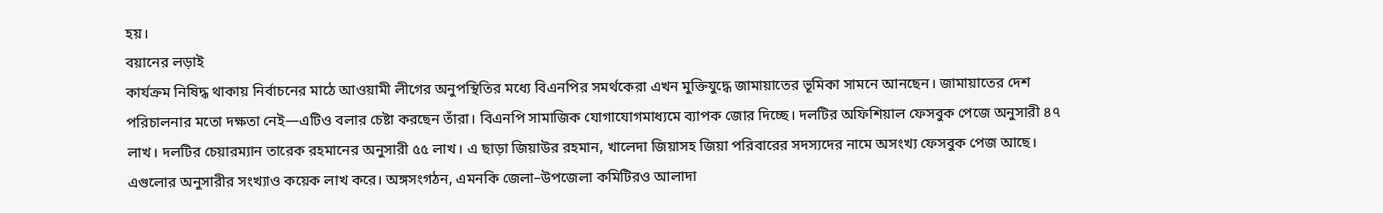হয়।
বয়ানের লড়াই
কার্যক্রম নিষিদ্ধ থাকায় নির্বাচনের মাঠে আওয়ামী লীগের অনুপস্থিতির মধ্যে বিএনপির সমর্থকেরা এখন মুক্তিযুদ্ধে জামায়াতের ভূমিকা সামনে আনছেন। জামায়াতের দেশ পরিচালনার মতো দক্ষতা নেই—এটিও বলার চেষ্টা করছেন তাঁরা। বিএনপি সামাজিক যোগাযোগমাধ্যমে ব্যাপক জোর দিচ্ছে। দলটির অফিশিয়াল ফেসবুক পেজে অনুসারী ৪৭ লাখ। দলটির চেয়ারম্যান তারেক রহমানের অনুসারী ৫৫ লাখ। এ ছাড়া জিয়াউর রহমান, খালেদা জিয়াসহ জিয়া পরিবারের সদস্যদের নামে অসংখ্য ফেসবুক পেজ আছে। এগুলোর অনুসারীর সংখ্যাও কয়েক লাখ করে। অঙ্গসংগঠন, এমনকি জেলা–উপজেলা কমিটিরও আলাদা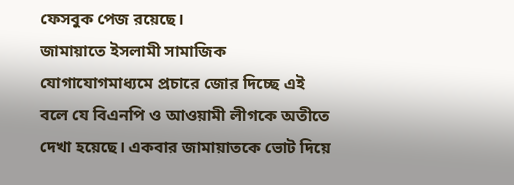ফেসবুক পেজ রয়েছে।
জামায়াতে ইসলামী সামাজিক যোগাযোগমাধ্যমে প্রচারে জোর দিচ্ছে এই বলে যে বিএনপি ও আওয়ামী লীগকে অতীতে দেখা হয়েছে। একবার জামায়াতকে ভোট দিয়ে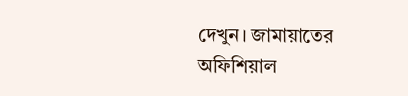দেখুন। জামায়াতের অফিশিয়াল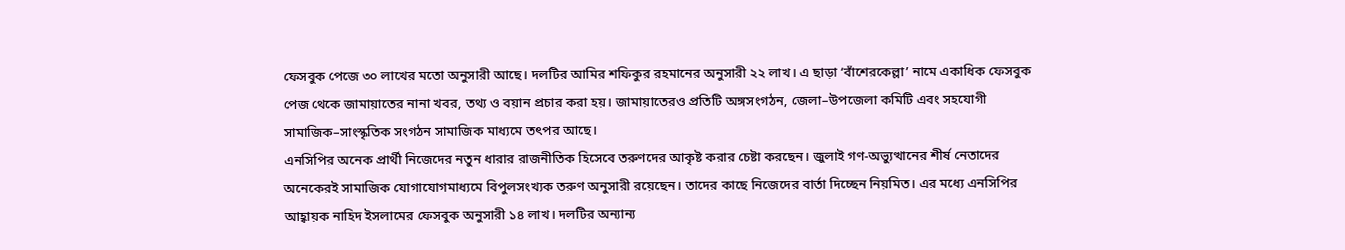ফেসবুক পেজে ৩০ লাখের মতো অনুসারী আছে। দলটির আমির শফিকুর রহমানের অনুসারী ২২ লাখ। এ ছাড়া ‘বাঁশেরকেল্লা’ নামে একাধিক ফেসবুক পেজ থেকে জামায়াতের নানা খবর, তথ্য ও বয়ান প্রচার করা হয়। জামায়াতেরও প্রতিটি অঙ্গসংগঠন, জেলা–উপজেলা কমিটি এবং সহযোগী সামাজিক–সাংস্কৃতিক সংগঠন সামাজিক মাধ্যমে তৎপর আছে।
এনসিপির অনেক প্রার্থী নিজেদের নতুন ধারার রাজনীতিক হিসেবে তরুণদের আকৃষ্ট করার চেষ্টা করছেন। জুলাই গণ-অভ্যুত্থানের শীর্ষ নেতাদের অনেকেরই সামাজিক যোগাযোগমাধ্যমে বিপুলসংখ্যক তরুণ অনুসারী রয়েছেন। তাদের কাছে নিজেদের বার্তা দিচ্ছেন নিয়মিত। এর মধ্যে এনসিপির আহ্বায়ক নাহিদ ইসলামের ফেসবুক অনুসারী ১৪ লাখ। দলটির অন্যান্য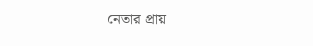নেতার প্রায়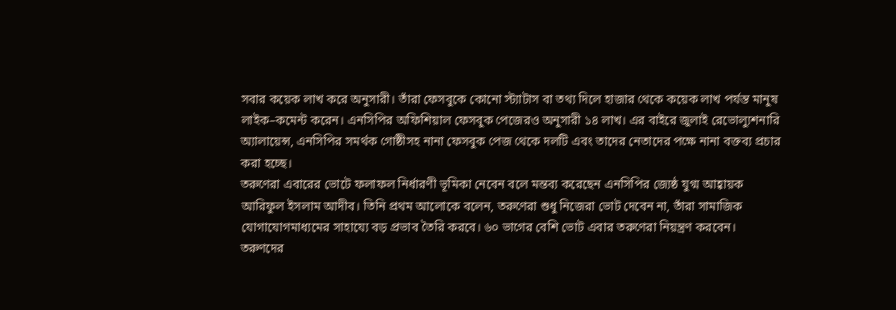সবার কয়েক লাখ করে অনুসারী। তাঁরা ফেসবুকে কোনো স্ট্যাটাস বা তথ্য দিলে হাজার থেকে কয়েক লাখ পর্যন্ত মানুষ লাইক–কমেন্ট করেন। এনসিপির অফিশিয়াল ফেসবুক পেজেরও অনুসারী ১৪ লাখ। এর বাইরে জুলাই রেভোল্যুশনারি অ্যালায়েন্স, এনসিপির সমর্থক গোষ্ঠীসহ নানা ফেসবুক পেজ থেকে দলটি এবং তাদের নেতাদের পক্ষে নানা বক্তব্য প্রচার করা হচ্ছে।
তরুণেরা এবারের ভোটে ফলাফল নির্ধারণী ভূমিকা নেবেন বলে মন্তব্য করেছেন এনসিপির জ্যেষ্ঠ যুগ্ম আহ্বায়ক আরিফুল ইসলাম আদীব। তিনি প্রথম আলোকে বলেন, তরুণেরা শুধু নিজেরা ভোট দেবেন না, তাঁরা সামাজিক যোগাযোগমাধ্যমের সাহায্যে বড় প্রভাব তৈরি করবে। ৬০ ভাগের বেশি ভোট এবার তরুণেরা নিয়ন্ত্রণ করবেন।
তরুণদের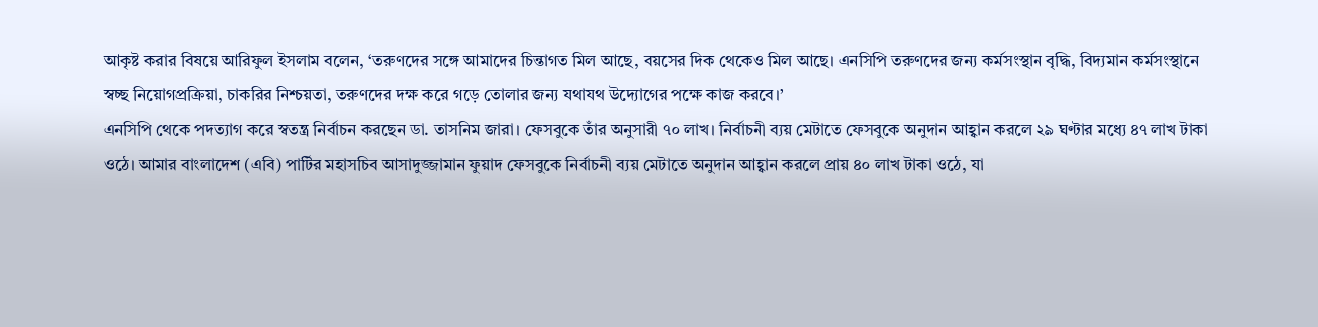আকৃষ্ট করার বিষয়ে আরিফুল ইসলাম বলেন, ‘তরুণদের সঙ্গে আমাদের চিন্তাগত মিল আছে, বয়সের দিক থেকেও মিল আছে। এনসিপি তরুণদের জন্য কর্মসংস্থান বৃদ্ধি, বিদ্যমান কর্মসংস্থানে স্বচ্ছ নিয়োগপ্রক্রিয়া, চাকরির নিশ্চয়তা, তরুণদের দক্ষ করে গড়ে তোলার জন্য যথাযথ উদ্যোগের পক্ষে কাজ করবে।’
এনসিপি থেকে পদত্যাগ করে স্বতন্ত্র নির্বাচন করছেন ডা. তাসনিম জারা। ফেসবুকে তাঁর অনুসারী ৭০ লাখ। নির্বাচনী ব্যয় মেটাতে ফেসবুকে অনুদান আহ্বান করলে ২৯ ঘণ্টার মধ্যে ৪৭ লাখ টাকা ওঠে। আমার বাংলাদেশ (এবি) পার্টির মহাসচিব আসাদুজ্জামান ফুয়াদ ফেসবুকে নির্বাচনী ব্যয় মেটাতে অনুদান আহ্বান করলে প্রায় ৪০ লাখ টাকা ওঠে, যা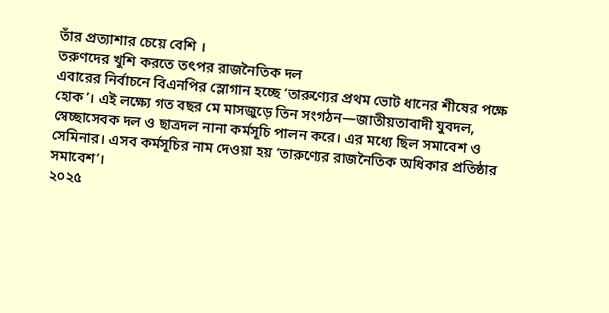তাঁর প্রত্যাশার চেয়ে বেশি ।
তরুণদের খুশি করতে তৎপর রাজনৈতিক দল
এবারের নির্বাচনে বিএনপির স্লোগান হচ্ছে ‘তারুণ্যের প্রথম ভোট ধানের শীষের পক্ষে হোক’। এই লক্ষ্যে গত বছর মে মাসজুড়ে তিন সংগঠন—জাতীয়তাবাদী যুবদল, স্বেচ্ছাসেবক দল ও ছাত্রদল নানা কর্মসূচি পালন করে। এর মধ্যে ছিল সমাবেশ ও সেমিনার। এসব কর্মসূচির নাম দেওয়া হয় ‘তারুণ্যের রাজনৈতিক অধিকার প্রতিষ্ঠার সমাবেশ’।
২০২৫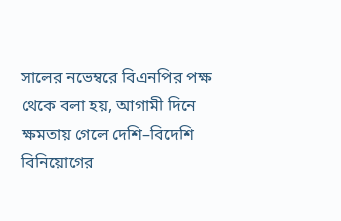সালের নভেম্বরে বিএনপির পক্ষ থেকে বলা হয়, আগামী দিনে ক্ষমতায় গেলে দেশি–বিদেশি বিনিয়োগের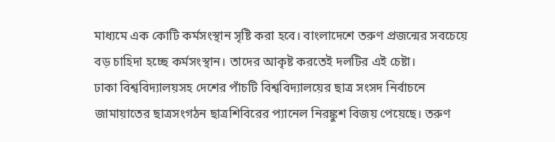মাধ্যমে এক কোটি কর্মসংস্থান সৃষ্টি করা হবে। বাংলাদেশে তরুণ প্রজন্মের সবচেয়ে বড় চাহিদা হচ্ছে কর্মসংস্থান। তাদের আকৃষ্ট করতেই দলটির এই চেষ্টা।
ঢাকা বিশ্ববিদ্যালয়সহ দেশের পাঁচটি বিশ্ববিদ্যালয়ের ছাত্র সংসদ নির্বাচনে জামায়াতের ছাত্রসংগঠন ছাত্রশিবিরের প্যানেল নিরঙ্কুশ বিজয় পেয়েছে। তরুণ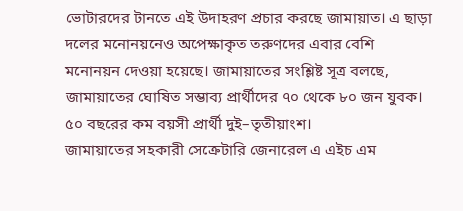ভোটারদের টানতে এই উদাহরণ প্রচার করছে জামায়াত। এ ছাড়া দলের মনোনয়নেও অপেক্ষাকৃত তরুণদের এবার বেশি মনোনয়ন দেওয়া হয়েছে। জামায়াতের সংশ্লিষ্ট সূত্র বলছে, জামায়াতের ঘোষিত সম্ভাব্য প্রার্থীদের ৭০ থেকে ৮০ জন যুবক। ৫০ বছরের কম বয়সী প্রার্থী দুই–তৃতীয়াংশ।
জামায়াতের সহকারী সেক্রেটারি জেনারেল এ এইচ এম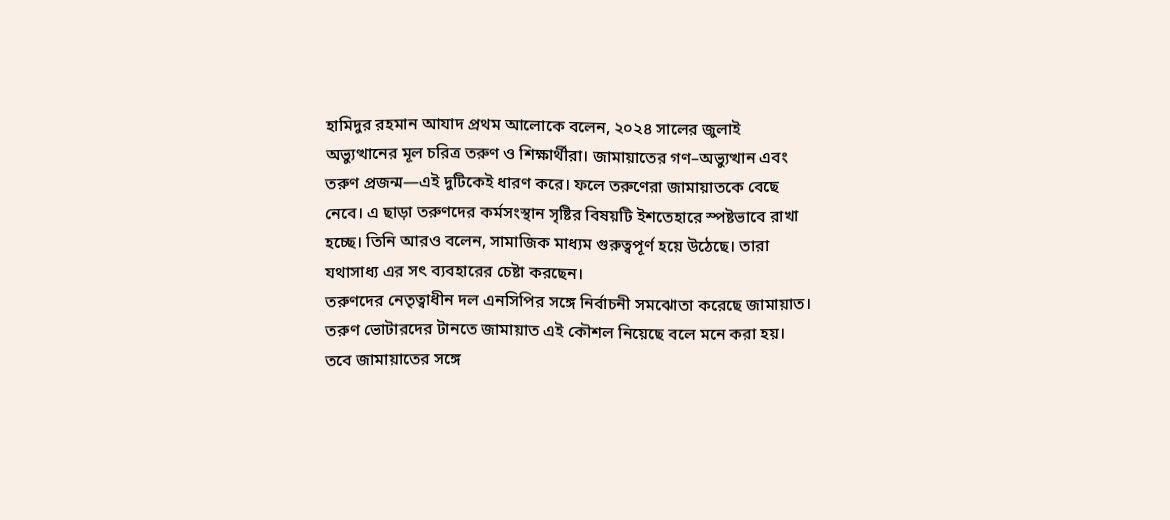হামিদুর রহমান আযাদ প্রথম আলোকে বলেন, ২০২৪ সালের জুলাই অভ্যুত্থানের মূল চরিত্র তরুণ ও শিক্ষার্থীরা। জামায়াতের গণ–অভ্যুত্থান এবং তরুণ প্রজন্ম—এই দুটিকেই ধারণ করে। ফলে তরুণেরা জামায়াতকে বেছে নেবে। এ ছাড়া তরুণদের কর্মসংস্থান সৃষ্টির বিষয়টি ইশতেহারে স্পষ্টভাবে রাখা হচ্ছে। তিনি আরও বলেন, সামাজিক মাধ্যম গুরুত্বপূর্ণ হয়ে উঠেছে। তারা যথাসাধ্য এর সৎ ব্যবহারের চেষ্টা করছেন।
তরুণদের নেতৃত্বাধীন দল এনসিপির সঙ্গে নির্বাচনী সমঝোতা করেছে জামায়াত। তরুণ ভোটারদের টানতে জামায়াত এই কৌশল নিয়েছে বলে মনে করা হয়। তবে জামায়াতের সঙ্গে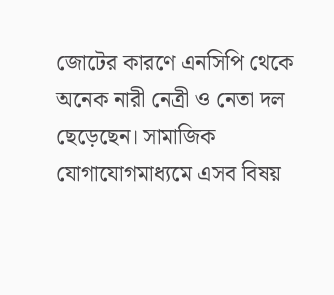জোটের কারণে এনসিপি থেকে অনেক নারী নেত্রী ও নেতা দল ছেড়েছেন। সামাজিক যোগাযোগমাধ্যমে এসব বিষয়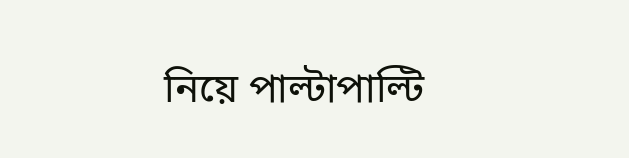নিয়ে পাল্টাপাল্টি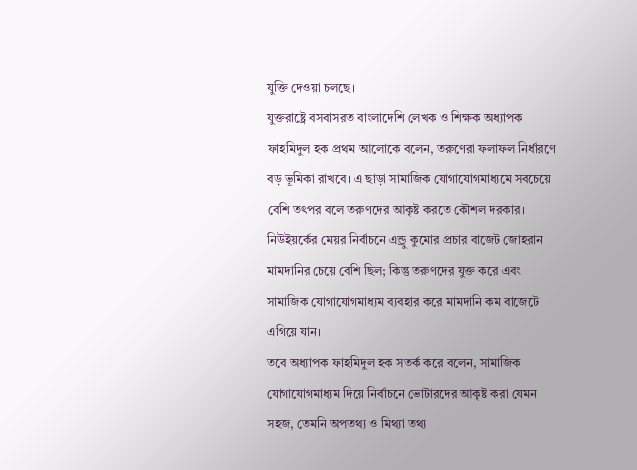যুক্তি দেওয়া চলছে।
যুক্তরাষ্ট্রে বসবাসরত বাংলাদেশি লেখক ও শিক্ষক অধ্যাপক ফাহমিদুল হক প্রথম আলোকে বলেন, তরুণেরা ফলাফল নির্ধারণে বড় ভূমিকা রাখবে। এ ছাড়া সামাজিক যোগাযোগমাধ্যমে সবচেয়ে বেশি তৎপর বলে তরুণদের আকৃষ্ট করতে কৌশল দরকার। নিউইয়র্কের মেয়র নির্বাচনে এন্ড্রু কুমোর প্রচার বাজেট জোহরান মামদানির চেয়ে বেশি ছিল; কিন্তু তরুণদের যুক্ত করে এবং সামাজিক যোগাযোগমাধ্যম ব্যবহার করে মামদানি কম বাজেটে এগিয়ে যান।
তবে অধ্যাপক ফাহমিদুল হক সতর্ক করে বলেন, সামাজিক যোগাযোগমাধ্যম দিয়ে নির্বাচনে ভোটারদের আকৃষ্ট করা যেমন সহজ, তেমনি অপতথ্য ও মিথ্যা তথ্য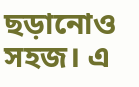ছড়ানোও সহজ। এ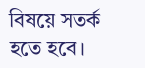বিষয়ে সতর্ক হতে হবে।